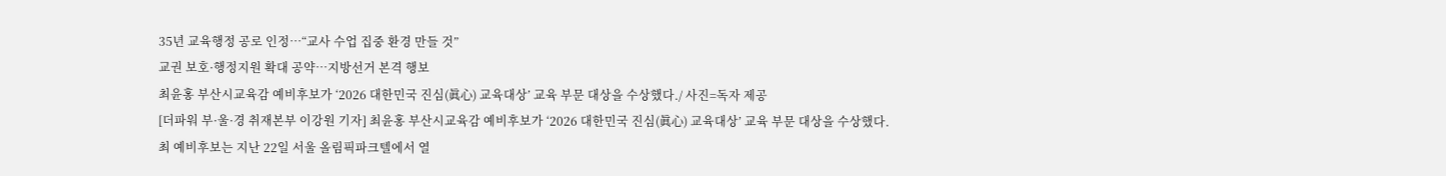35년 교육행정 공로 인정…“교사 수업 집중 환경 만들 것”
교권 보호·행정지원 확대 공약…지방선거 본격 행보
최윤홍 부산시교육감 예비후보가 ‘2026 대한민국 진심(眞心) 교육대상’ 교육 부문 대상을 수상했다./ 사진=독자 제공
[더파워 부·울·경 취재본부 이강원 기자] 최윤홍 부산시교육감 예비후보가 ‘2026 대한민국 진심(眞心) 교육대상’ 교육 부문 대상을 수상했다.
최 예비후보는 지난 22일 서울 올림픽파크텔에서 열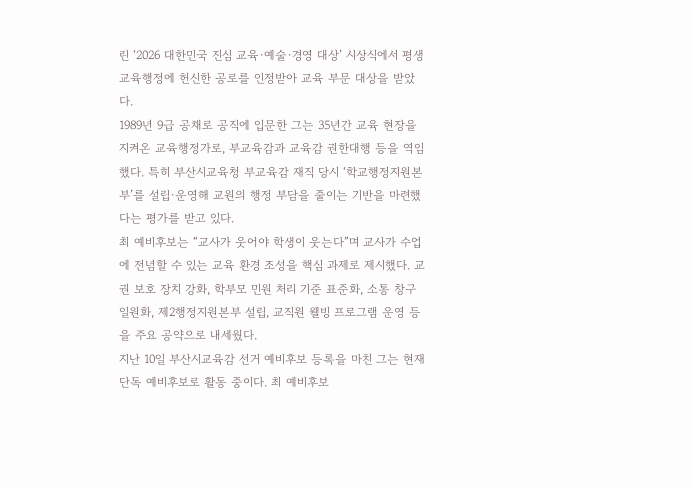린 ‘2026 대한민국 진심 교육·예술·경영 대상’ 시상식에서 평생 교육행정에 헌신한 공로를 인정받아 교육 부문 대상을 받았다.
1989년 9급 공채로 공직에 입문한 그는 35년간 교육 현장을 지켜온 교육행정가로, 부교육감과 교육감 권한대행 등을 역임했다. 특히 부산시교육청 부교육감 재직 당시 ‘학교행정지원본부’를 설립·운영해 교원의 행정 부담을 줄이는 기반을 마련했다는 평가를 받고 있다.
최 예비후보는 “교사가 웃어야 학생이 웃는다”며 교사가 수업에 전념할 수 있는 교육 환경 조성을 핵심 과제로 제시했다. 교권 보호 장치 강화, 학부모 민원 처리 기준 표준화, 소통 창구 일원화, 제2행정지원본부 설립, 교직원 웰빙 프로그램 운영 등을 주요 공약으로 내세웠다.
지난 10일 부산시교육감 선거 예비후보 등록을 마친 그는 현재 단독 예비후보로 활동 중이다. 최 예비후보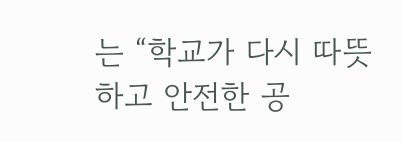는 “학교가 다시 따뜻하고 안전한 공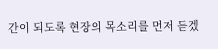간이 되도록 현장의 목소리를 먼저 듣겠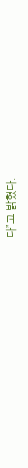다”고 밝혔다.